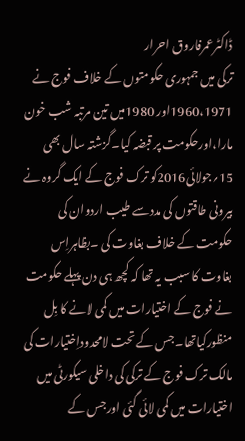ڈاکٹرعمرفاروق احرار
ترکی میں جمہوری حکومتوں کے خلاف فوج نے 1960،1971اور 1980میں تین مرتبہ شب خون مارا،اورحکومت پر قبضہ کیا۔گزشتہ سال بھی 15؍جولائی2016کو ترک فوج کے ایک گروہ نے بیرونی طاقتوں کی مددسے طیب اردوان کی حکومت کے خلاف بغاوت کی ۔بظاہراِس بغاوت کا سبب یہ تھا کہ کچھ ہی دن پہلے حکومت نے فوج کے اختیارات میں کمی لانے کا بِل منظورکیاتھا۔جس کے تحت لامحدوداِختیارات کی مالک ترک فوج کے ترکی کی داخلی سیکورٹی میں اختیارات میں کمی لائی گئی اورجس کے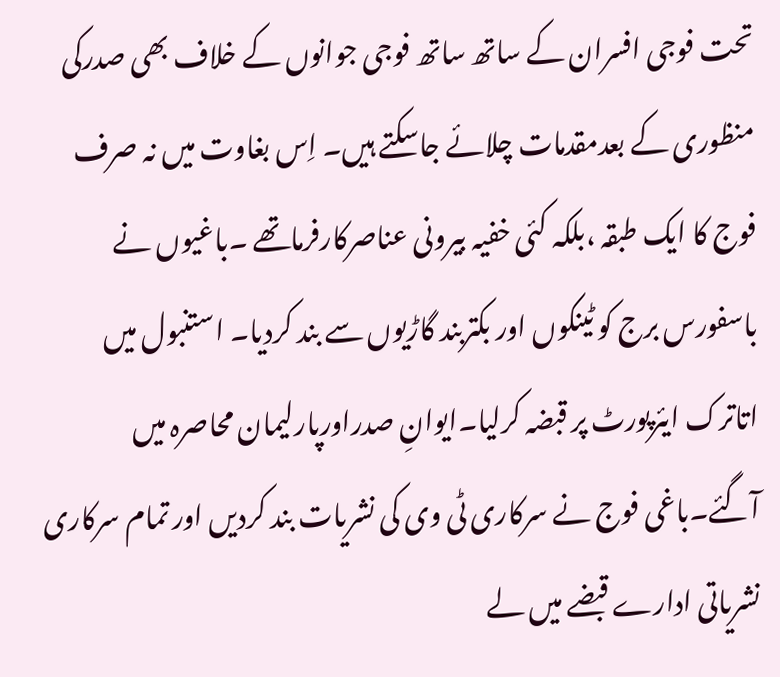تحت فوجی افسران کے ساتھ ساتھ فوجی جوانوں کے خلاف بھی صدرکی منظوری کے بعدمقدمات چلائے جاسکتے ہیں۔ اِس بغاوت میں نہ صرف فوج کا ایک طبقہ ،بلکہ کئی خفیہ بیرونی عناصرکارفرماتھے ۔باغیوں نے باسفورس برج کو ٹینکوں اور بکتربند گاڑیوں سے بند کردیا۔ استنبول میں اتاترک ایئرپورٹ پر قبضہ کرلیا۔ایوانِ صدراورپارلیمان محاصرہ میں آگئے۔باغی فوج نے سرکاری ٹی وی کی نشریات بند کردیں اور تمام سرکاری نشریاتی ادارے قبضے میں لے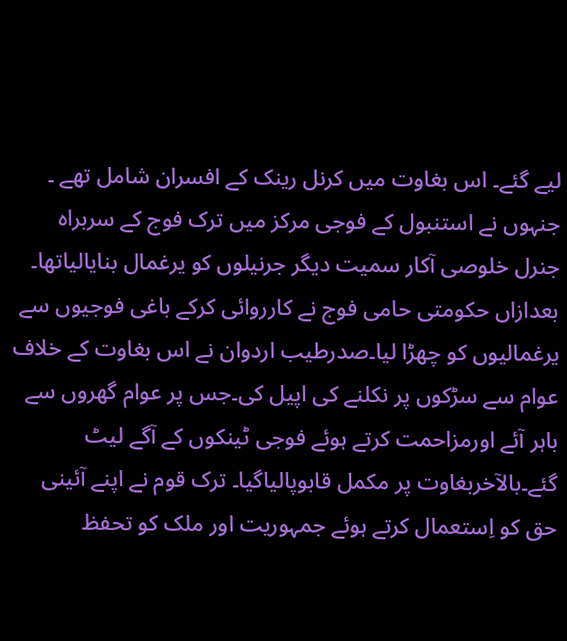لیے گئے۔ اس بغاوت میں کرنل رینک کے افسران شامل تھے ۔ جنہوں نے استنبول کے فوجی مرکز میں ترک فوج کے سربراہ جنرل خلوصی آکار سمیت دیگر جرنیلوں کو یرغمال بنایالیاتھا۔ بعدازاں حکومتی حامی فوج نے کارروائی کرکے باغی فوجیوں سے یرغمالیوں کو چھڑا لیا۔صدرطیب اردوان نے اس بغاوت کے خلاف عوام سے سڑکوں پر نکلنے کی اپیل کی۔جس پر عوام گھروں سے باہر آئے اورمزاحمت کرتے ہوئے فوجی ٹینکوں کے آگے لیٹ گئے۔بالآخربغاوت پر مکمل قابوپالیاگیا۔ ترک قوم نے اپنے آئینی حق کو اِستعمال کرتے ہوئے جمہوریت اور ملک کو تحفظ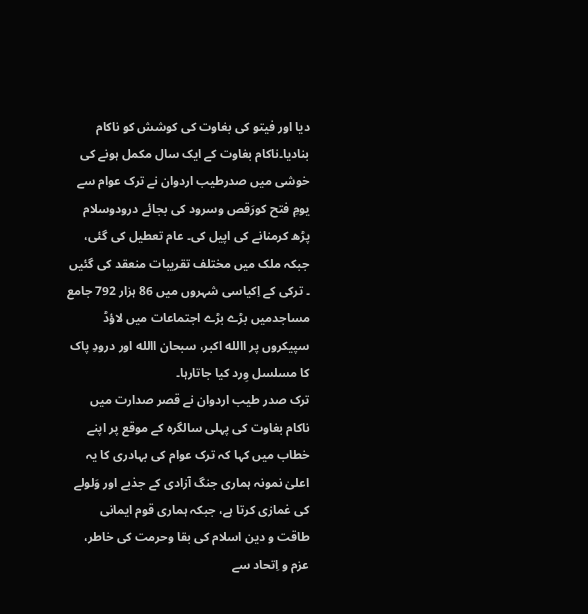دیا اور فیتو کی بغاوت کی کوشش کو ناکام بنادیا۔ناکام بغاوت کے ایک سال مکمل ہونے کی خوشی میں صدرطیب اردوان نے ترک عوام سے یومِ فتح کورَقص وسرود کی بجائے درودوسلام پڑھ کرمنانے کی اپیل کی۔ عام تعطیل کی گئی، جبکہ ملک میں مختلف تقریبات منعقد کی گئیں ۔ ترکی کے اِکیاسی شہروں میں 86 ہزار 792 جامع مساجدمیں بڑے بڑے اجتماعات میں لاؤڈ سپیکروں پر االله اکبر، سبحان االله اور درودِ پاک کا مسلسل وِرد کیا جاتارہا۔
ترک صدر طیب اردوان نے قصر صدارت میں ناکام بغاوت کی پہلی سالگرہ کے موقع پر اپنے خطاب میں کہا کہ ترک عوام کی بہادری کا یہ اعلیٰ نمونہ ہماری جنگ آزادی کے جذبے اور وَلولے کی غمازی کرتا ہے، جبکہ ہماری قوم ایمانی طاقت و دین اسلام کی بقا وحرمت کی خاطر، عزم و اِتحاد سے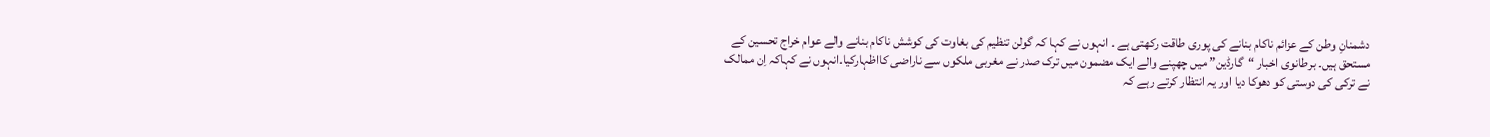دشمنانِ وطن کے عزائم ناکام بنانے کی پوری طاقت رکھتی ہے ۔ انہوں نے کہا کہ گولن تنظیم کی بغاوت کی کوشش ناکام بنانے والے عوام خراج تحسین کے مستحق ہیں۔ برطانوی اخبار “گارڈین” میں چھپنے والے ایک مضمون میں ترک صدر نے مغربی ملکوں سے ناراضی کااظہارکیا۔انہوں نے کہاکہ اِن ممالک نے ترکی کی دوستی کو دھوکا دیا اور یہ انتظار کرتے رہے کہ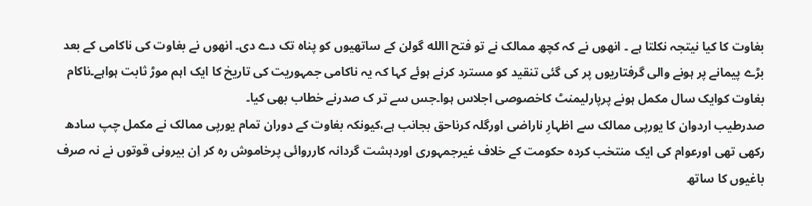بغاوت کا کیا نیتجہ نکلتا ہے ۔ انھوں نے کہ کچھ ممالک نے تو فتح االله گولن کے ساتھیوں کو پناہ تک دے دی۔ انھوں نے بغاوت کی ناکامی کے بعد بڑے پیمانے پر ہونے والی گرفتاریوں پر کی گئی تنقید کو مسترد کرنے ہوئے کہا کہ یہ ناکامی جمہوریت کی تاریخ کا ایک اہم موڑ ثابت ہواہے۔ناکام بغاوت کوایک سال مکمل ہونے پرپارلیمنٹ کاخصوصی اجلاس ہوا۔جس سے تر ک صدرنے خطاب بھی کیا۔
صدرطیب اردوان کا یورپی ممالک سے اظہارِ ناراضی اورگلہ کرناحق بجانب ہے،کیونکہ بغاوت کے دوران تمام یورپی ممالک نے مکمل چپ سادھ رکھی تھی اورعوام کی ایک منتخب کردہ حکومت کے خلاف غیرجمہوری اوردہشت گردانہ کارروائی پرخاموش رہ کر اِن بیرونی قوتوں نے نہ صرف باغیوں کا ساتھ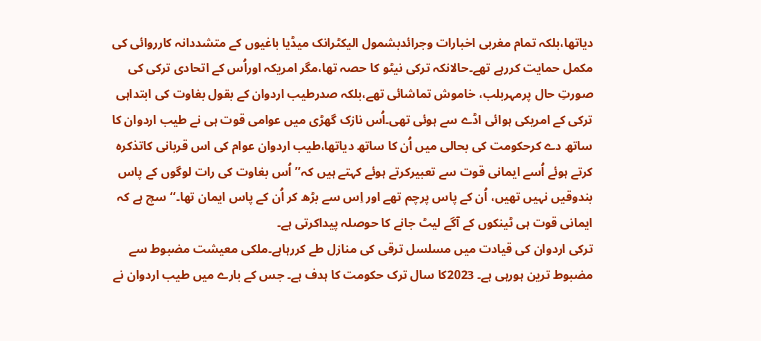دیاتھا،بلکہ تمام مغربی اخبارات وجرائدبشمول الیکٹرانک میڈیا باغیوں کے متشددانہ کارروائی کی مکمل حمایت کررہے تھے۔حالانکہ ترکی نیٹو کا حصہ تھا،مگر امریکہ اوراُس کے اتحادی ترکی کی صورتِ حال پرمہربلب، خاموش تماشائی تھے،بلکہ صدرطیب اردوان کے بقول بغاوت کی ابتداہی ترکی کے امریکی ہوائی اڈے سے ہوئی تھی۔اُس نازک گھڑی میں عوامی قوت ہی نے طیب اردوان کا ساتھ دے کرحکومت کی بحالی میں اُن کا ساتھ دیاتھا،طیب اردوان عوام کی اس قربانی کاتذکرہ کرتے ہوئے اُسے ایمانی قوت سے تعبیرکرتے ہوئے کہتے ہیں کہ’’اُس بغاوت کی رات لوگوں کے پاس بندوقیں نہیں تھیں، اُن کے پاس پرچم تھے اور اِس سے بڑھ کر اُن کے پاس ایمان تھا۔‘‘سچ ہے کہ ایمانی قوت ہی ٹینکوں کے آگے لیٹ جانے کا حوصلہ پیداکرتی ہے۔
ترکی اردوان کی قیادت میں مسلسل ترقی کی منازل طے کررہاہے۔ملکی معیشت مضبوط سے مضبوط ترین ہورہی ہے۔ 2023کا سال ترک حکومت کا ہدف ہے۔ جس کے بارے میں طیب اردوان نے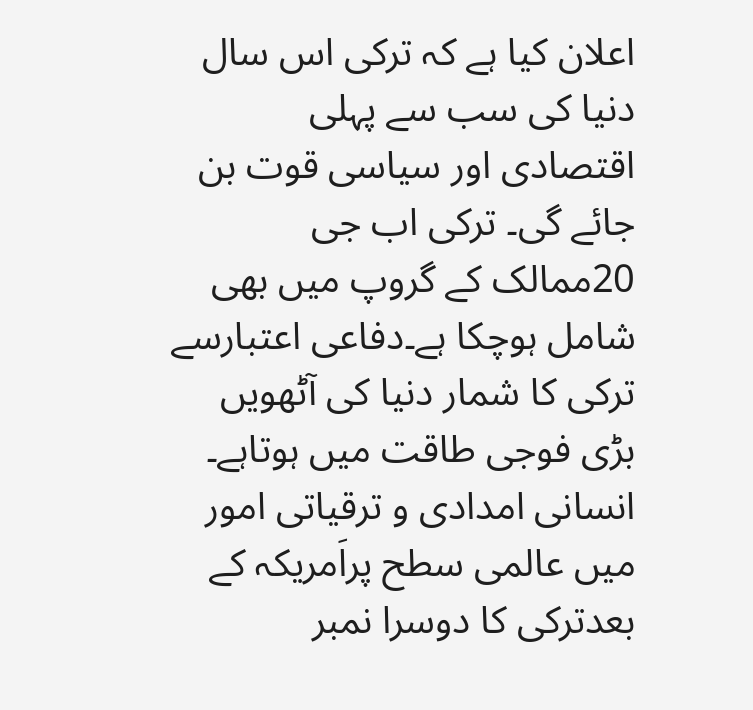اعلان کیا ہے کہ ترکی اس سال دنیا کی سب سے پہلی اقتصادی اور سیاسی قوت بن جائے گی۔ ترکی اب جی 20ممالک کے گروپ میں بھی شامل ہوچکا ہے۔دفاعی اعتبارسے ترکی کا شمار دنیا کی آٹھویں بڑی فوجی طاقت میں ہوتاہے۔ انسانی امدادی و ترقیاتی امور میں عالمی سطح پراَمریکہ کے بعدترکی کا دوسرا نمبر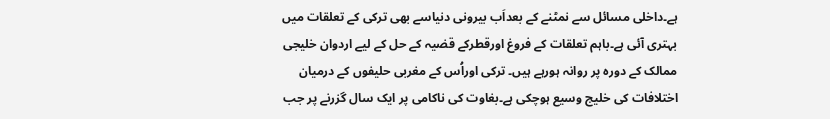ہے۔داخلی مسائل سے نمٹنے کے بعداَب بیرونی دنیاسے بھی ترکی کے تعلقات میں بہتری آئی ہے۔باہم تعلقات کے فروغ اورقطرکے قضیہ کے حل کے لیے اردوان خلیجی ممالک کے دورہ پر روانہ ہورہے ہیں۔ ترکی اوراُس کے مغربی حلیفوں کے درمیان اختلافات کی خلیج وسیع ہوچکی ہے۔بغاوت کی ناکامی پر ایک سال گزرنے پر جب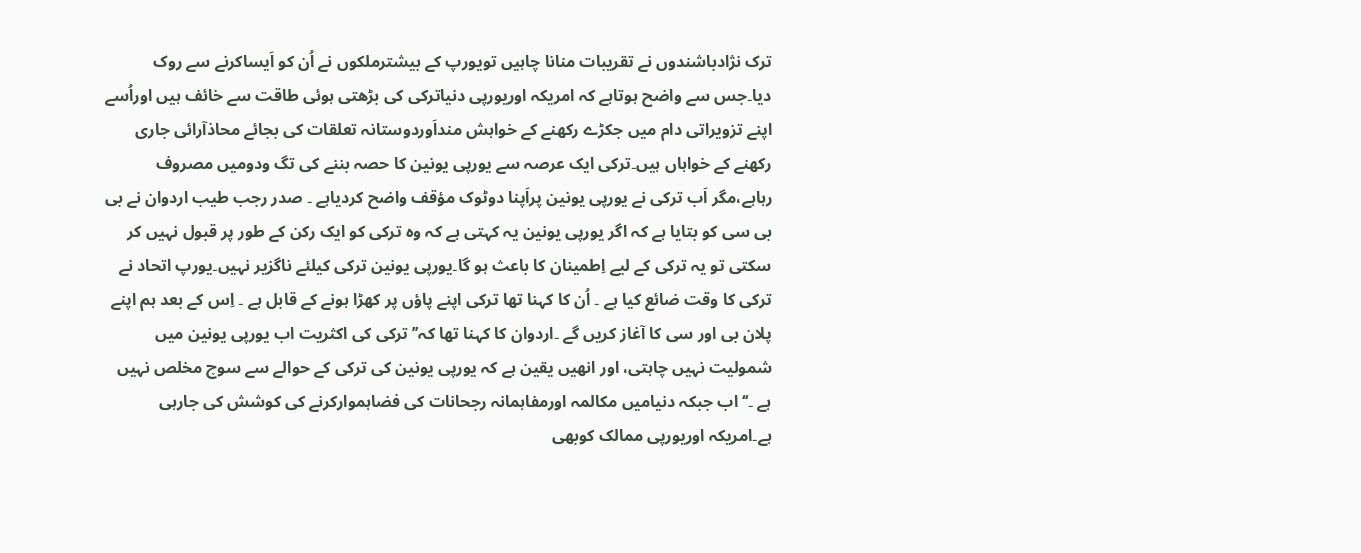ترک نژادباشندوں نے تقریبات منانا چاہیں تویورپ کے بیشترملکوں نے اُن کو اَیساکرنے سے روک دیا۔جس سے واضح ہوتاہے کہ امریکہ اوریورپی دنیاترکی کی بڑھتی ہوئی طاقت سے خائف ہیں اوراُسے اپنے تزویراتی دام میں جکڑے رکھنے کے خواہش منداَوردوستانہ تعلقات کی بجائے محاذآرائی جاری رکھنے کے خواہاں ہیں۔ترکی ایک عرصہ سے یورپی یونین کا حصہ بننے کی تگ ودومیں مصروف رہاہے،مگر اَب ترکی نے یورپی یونین پراَپنا دوٹوک مؤقف واضح کردیاہے ۔ صدر رجب طیب اردوان نے بی بی سی کو بتایا ہے کہ اگر یورپی یونین یہ کہتی ہے کہ وہ ترکی کو ایک رکن کے طور پر قبول نہیں کر سکتی تو یہ ترکی کے لیے اِطمینان کا باعث ہو گا۔یورپی یونین ترکی کیلئے ناگزیر نہیں۔یورپ اتحاد نے ترکی کا وقت ضائع کیا ہے ۔ اُن کا کہنا تھا ترکی اپنے پاؤں پر کھڑا ہونے کے قابل ہے ۔ اِس کے بعد ہم اپنے پلان بی اور سی کا آغاز کریں گے ۔اردوان کا کہنا تھا کہ’’ ترکی کی اکثریت اب یورپی یونین میں شمولیت نہیں چاہتی، اور انھیں یقین ہے کہ یورپی یونین کی ترکی کے حوالے سے سوچ مخلص نہیں ہے ۔‘‘اب جبکہ دنیامیں مکالمہ اورمفاہمانہ رجحانات کی فضاہموارکرنے کی کوشش کی جارہی ہے۔امریکہ اوریورپی ممالک کوبھی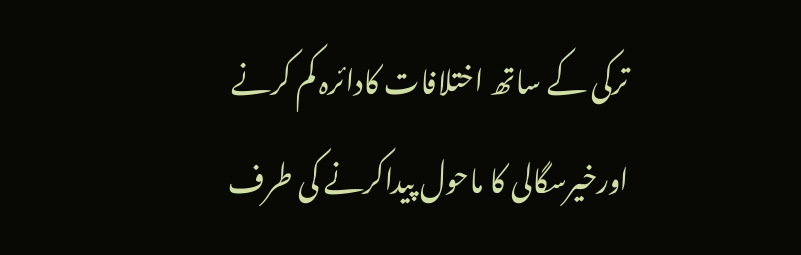ترکی کے ساتھ اختلافات کادائرہ کم کرنے اورخیرسگالی کا ماحول پیداکرنے کی طرف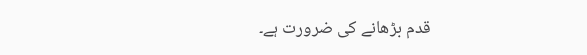قدم بڑھانے کی ضرورت ہے۔